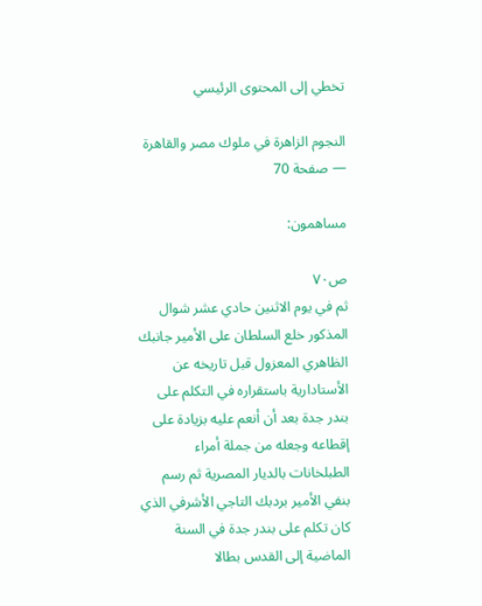تخطي إلى المحتوى الرئيسي

النجوم الزاهرة في ملوك مصر والقاهرة — صفحة 70

مساهمون:

ص٧٠
ثم في يوم الاثنين حادي عشر شوال المذكور خلع السلطان على الأمير جانبك الظاهري المعزول قبل تاريخه عن الأستادارية باستقراره في التكلم على بندر جدة بعد أن أنعم عليه بزيادة على إقطاعه وجعله من جملة أمراء الطبلخانات بالديار المصرية ثم رسم بنفي الأمير بردبك التاجي الأشرفي الذي كان تكلم على بندر جدة في السنة الماضية إلى القدس بطالا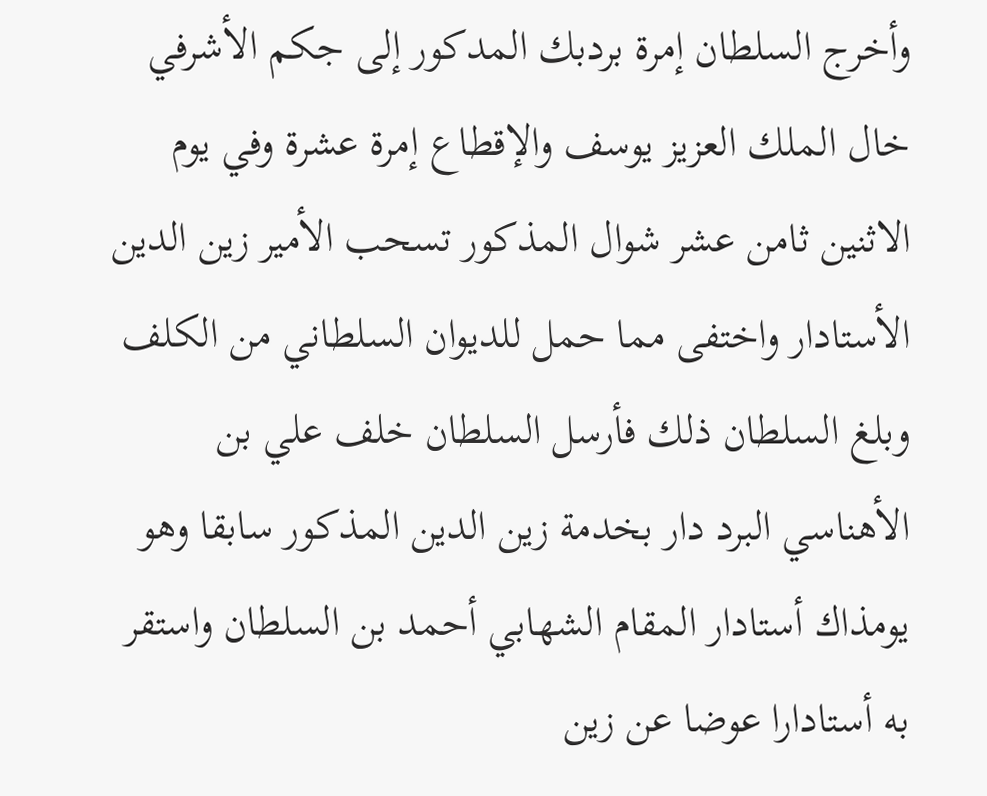وأخرج السلطان إمرة بردبك المدكور إلى جكم الأشرفي خال الملك العزيز يوسف والإقطاع إمرة عشرة وفي يوم الاثنين ثامن عشر شوال المذكور تسحب الأمير زين الدين الأستادار واختفى مما حمل للديوان السلطاني من الكلف وبلغ السلطان ذلك فأرسل السلطان خلف علي بن الأهناسي البرد دار بخدمة زين الدين المذكور سابقا وهو يومذاك أستادار المقام الشهابي أحمد بن السلطان واستقر به أستادارا عوضا عن زين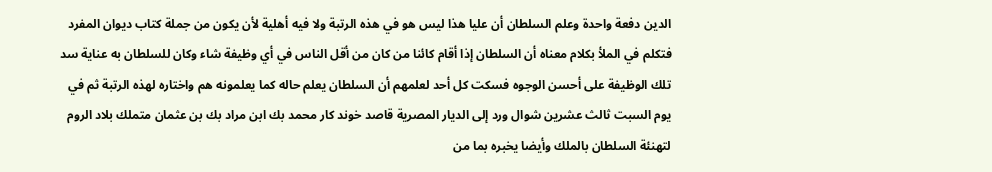الدين دفعة واحدة وعلم السلطان أن عليا هذا ليس هو في هذه الرتبة ولا فيه أهلية لأن يكون من جملة كتاب ديوان المفرد فتكلم في الملأ بكلام معناه أن السلطان إذا أقام كائنا من كان من أقل الناس في أي وظيفة شاء وكان للسلطان به عناية سد تلك الوظيفة على أحسن الوجوه فسكت كل أحد لعلمهم أن السلطان يعلم حاله كما يعلمونه هم واختاره لهذه الرتبة ثم في يوم السبت ثالث عشرين شوال ورد إلى الديار المصرية قاصد خوند كار محمد بك ابن مراد بك بن عثمان متملك بلاد الروم لتهنئة السلطان بالملك وأيضا يخبره بما من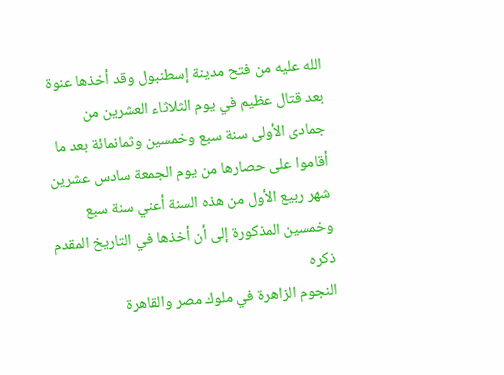الله عليه من فتح مدينة إسطنبول وقد أخذها عنوة بعد قتال عظيم في يوم الثلاثاء العشرين من جمادى الأولى سنة سبع وخمسين وثمانمائة بعد ما أقاموا على حصارها من يوم الجمعة سادس عشرين شهر ربيع الأول من هذه السنة أعني سنة سبع وخمسين المذكورة إلى أن أخذها في التاريخ المقدم ذكره
النجوم الزاهرة في ملوك مصر والقاهرة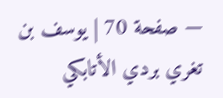— صفحة 70 | يوسف بن تغري بردي الأتابكي